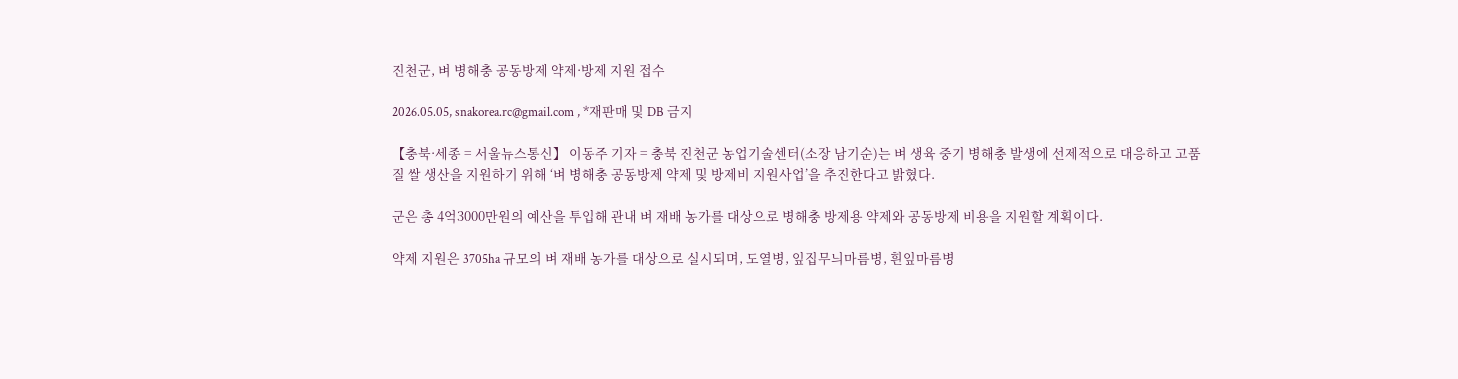진천군, 벼 병해충 공동방제 약제·방제 지원 접수

2026.05.05, snakorea.rc@gmail.com , *재판매 및 DB 금지

【충북·세종 = 서울뉴스통신】 이동주 기자 = 충북 진천군 농업기술센터(소장 남기순)는 벼 생육 중기 병해충 발생에 선제적으로 대응하고 고품질 쌀 생산을 지원하기 위해 ‘벼 병해충 공동방제 약제 및 방제비 지원사업’을 추진한다고 밝혔다.

군은 총 4억3000만원의 예산을 투입해 관내 벼 재배 농가를 대상으로 병해충 방제용 약제와 공동방제 비용을 지원할 계획이다.

약제 지원은 3705ha 규모의 벼 재배 농가를 대상으로 실시되며, 도열병, 잎집무늬마름병, 흰잎마름병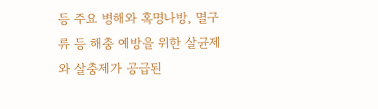등 주요 병해와 혹명나방, 멸구류 등 해충 예방을 위한 살균제와 살충제가 공급된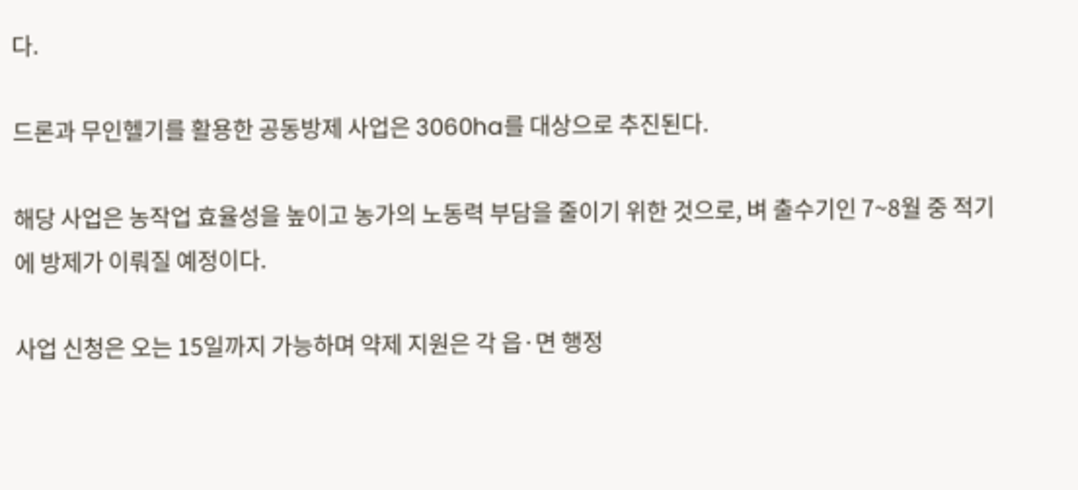다.

드론과 무인헬기를 활용한 공동방제 사업은 3060ha를 대상으로 추진된다.

해당 사업은 농작업 효율성을 높이고 농가의 노동력 부담을 줄이기 위한 것으로, 벼 출수기인 7~8월 중 적기에 방제가 이뤄질 예정이다.

사업 신청은 오는 15일까지 가능하며 약제 지원은 각 읍·면 행정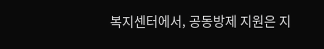복지센터에서, 공동방제 지원은 지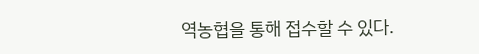역농협을 통해 접수할 수 있다.